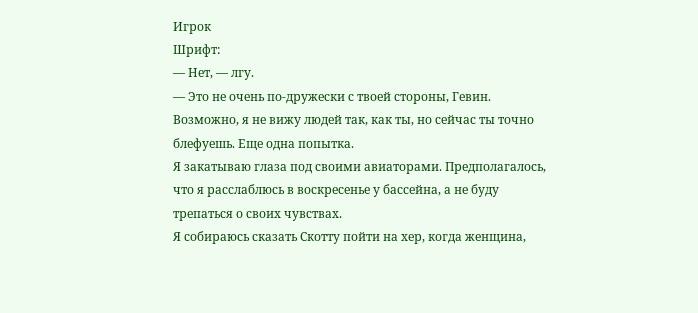Игрок
Шрифт:
— Нет, — лгу.
— Это не очень по-дружески с твоей стороны, Гевин. Возможно, я не вижу людей так, как ты, но сейчас ты точно блефуешь. Еще одна попытка.
Я закатываю глаза под своими авиаторами. Предполагалось, что я расслаблюсь в воскресенье у бассейна, а не буду трепаться о своих чувствах.
Я собираюсь сказать Скотту пойти на хер, когда женщина,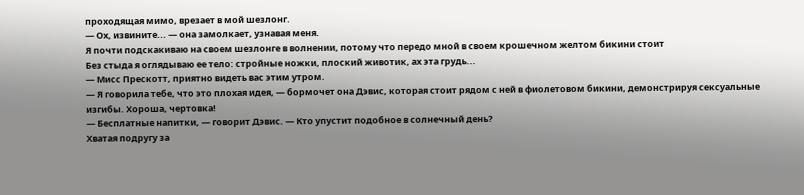проходящая мимо, врезает в мой шезлонг.
— Ох, извините... — она замолкает, узнавая меня.
Я почти подскакиваю на своем шезлонге в волнении, потому что передо мной в своем крошечном желтом бикини стоит
Без стыда я оглядываю ее тело: стройные ножки, плоский животик, ах эта грудь...
— Мисс Прескотт, приятно видеть вас этим утром.
— Я говорила тебе, что это плохая идея, — бормочет она Дэвис, которая стоит рядом с ней в фиолетовом бикини, демонстрируя сексуальные изгибы. Хороша, чертовка!
— Бесплатные напитки, — говорит Дэвис. — Кто упустит подобное в солнечный день?
Хватая подругу за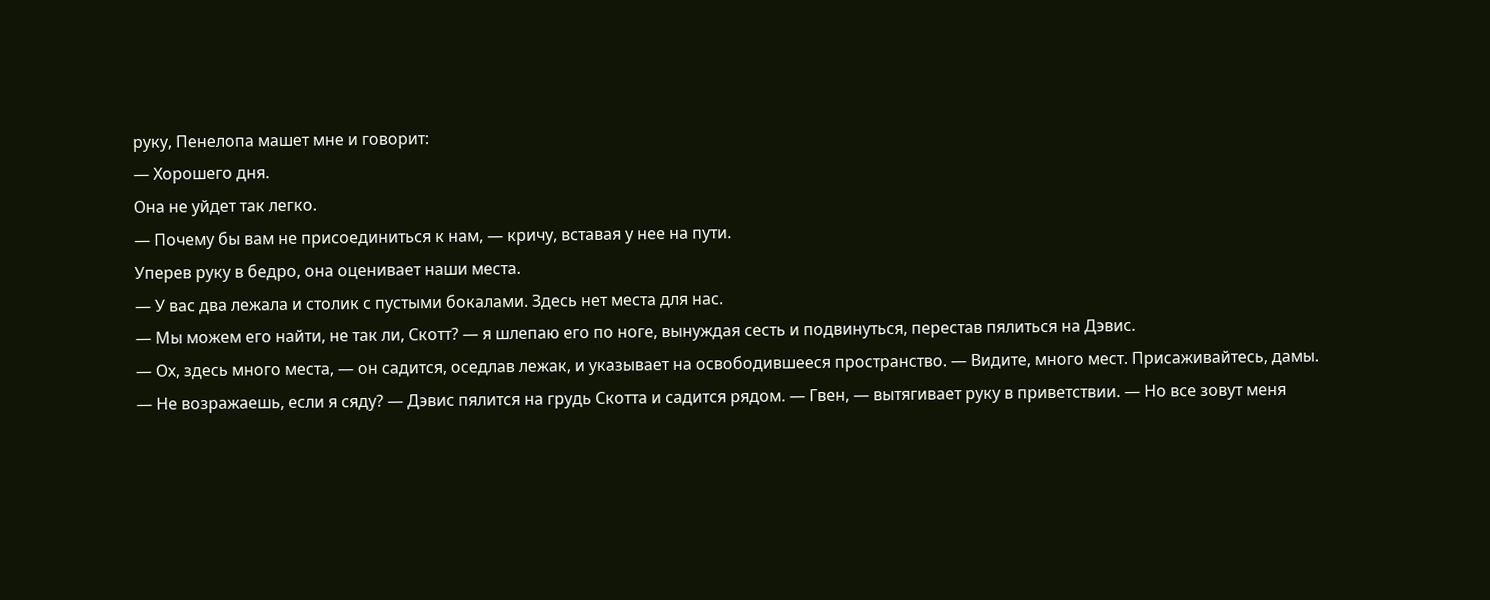руку, Пенелопа машет мне и говорит:
— Хорошего дня.
Она не уйдет так легко.
— Почему бы вам не присоединиться к нам, — кричу, вставая у нее на пути.
Уперев руку в бедро, она оценивает наши места.
— У вас два лежала и столик с пустыми бокалами. Здесь нет места для нас.
— Мы можем его найти, не так ли, Скотт? — я шлепаю его по ноге, вынуждая сесть и подвинуться, перестав пялиться на Дэвис.
— Ох, здесь много места, — он садится, оседлав лежак, и указывает на освободившееся пространство. — Видите, много мест. Присаживайтесь, дамы.
— Не возражаешь, если я сяду? — Дэвис пялится на грудь Скотта и садится рядом. — Гвен, — вытягивает руку в приветствии. — Но все зовут меня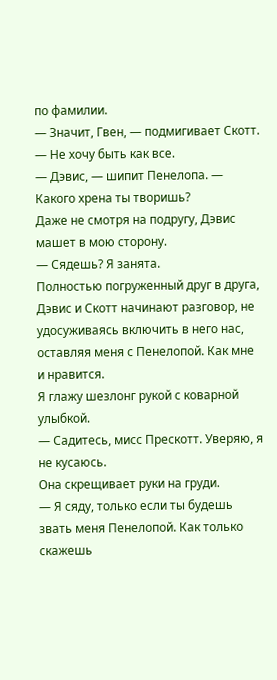по фамилии.
— Значит, Гвен, — подмигивает Скотт. — Не хочу быть как все.
— Дэвис, — шипит Пенелопа. — Какого хрена ты творишь?
Даже не смотря на подругу, Дэвис машет в мою сторону.
— Сядешь? Я занята.
Полностью погруженный друг в друга, Дэвис и Скотт начинают разговор, не удосуживаясь включить в него нас, оставляя меня с Пенелопой. Как мне и нравится.
Я глажу шезлонг рукой с коварной улыбкой.
— Садитесь, мисс Прескотт. Уверяю, я не кусаюсь.
Она скрещивает руки на груди.
— Я сяду, только если ты будешь звать меня Пенелопой. Как только скажешь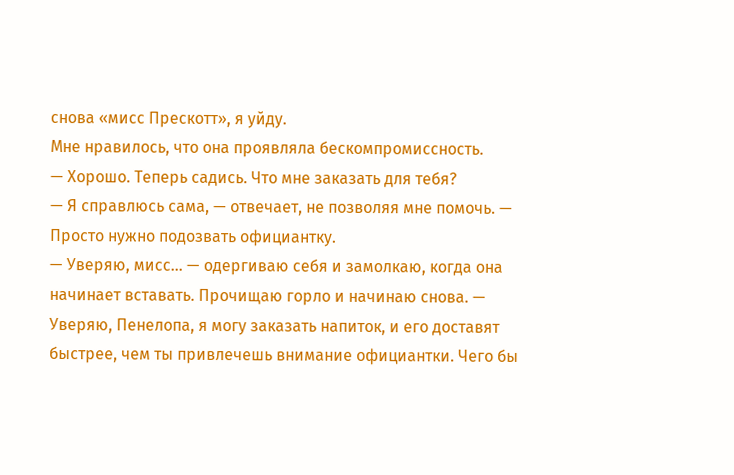снова «мисс Прескотт», я уйду.
Мне нравилось, что она проявляла бескомпромиссность.
— Хорошо. Теперь садись. Что мне заказать для тебя?
— Я справлюсь сама, — отвечает, не позволяя мне помочь. — Просто нужно подозвать официантку.
— Уверяю, мисс... — одергиваю себя и замолкаю, когда она начинает вставать. Прочищаю горло и начинаю снова. — Уверяю, Пенелопа, я могу заказать напиток, и его доставят быстрее, чем ты привлечешь внимание официантки. Чего бы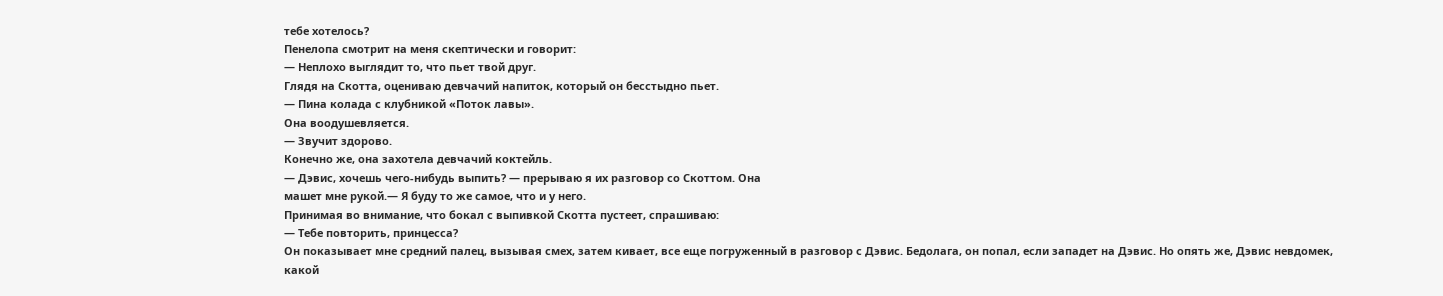тебе хотелось?
Пенелопа смотрит на меня скептически и говорит:
— Неплохо выглядит то, что пьет твой друг.
Глядя на Скотта, оцениваю девчачий напиток, который он бесстыдно пьет.
— Пина колада с клубникой «Поток лавы».
Она воодушевляется.
— Звучит здорово.
Конечно же, она захотела девчачий коктейль.
— Дэвис, хочешь чего-нибудь выпить? — прерываю я их разговор со Скоттом. Она
машет мне рукой.— Я буду то же самое, что и у него.
Принимая во внимание, что бокал с выпивкой Скотта пустеет, спрашиваю:
— Тебе повторить, принцесса?
Он показывает мне средний палец, вызывая смех, затем кивает, все еще погруженный в разговор с Дэвис. Бедолага, он попал, если западет на Дэвис. Но опять же, Дэвис невдомек, какой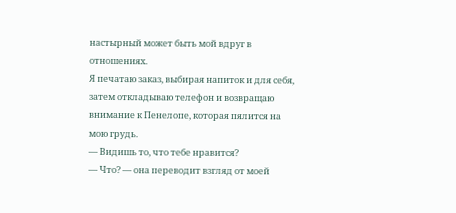настырный может быть мой вдруг в отношениях.
Я печатаю заказ, выбирая напиток и для себя, затем откладываю телефон и возвращаю внимание к Пенелопе, которая пялится на мою грудь.
— Видишь то, что тебе нравится?
— Что? — она переводит взгляд от моей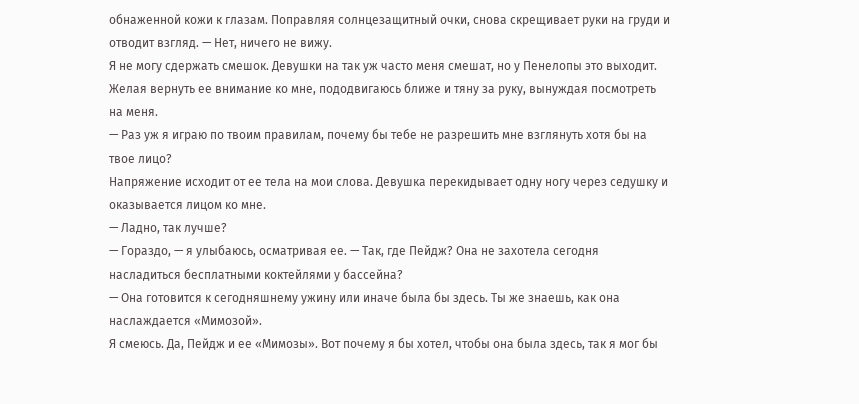обнаженной кожи к глазам. Поправляя солнцезащитный очки, снова скрещивает руки на груди и отводит взгляд. — Нет, ничего не вижу.
Я не могу сдержать смешок. Девушки на так уж часто меня смешат, но у Пенелопы это выходит.
Желая вернуть ее внимание ко мне, пододвигаюсь ближе и тяну за руку, вынуждая посмотреть на меня.
— Раз уж я играю по твоим правилам, почему бы тебе не разрешить мне взглянуть хотя бы на твое лицо?
Напряжение исходит от ее тела на мои слова. Девушка перекидывает одну ногу через седушку и оказывается лицом ко мне.
— Ладно, так лучше?
— Гораздо, — я улыбаюсь, осматривая ее. — Так, где Пейдж? Она не захотела сегодня насладиться бесплатными коктейлями у бассейна?
— Она готовится к сегодняшнему ужину или иначе была бы здесь. Ты же знаешь, как она наслаждается «Мимозой».
Я смеюсь. Да, Пейдж и ее «Мимозы». Вот почему я бы хотел, чтобы она была здесь, так я мог бы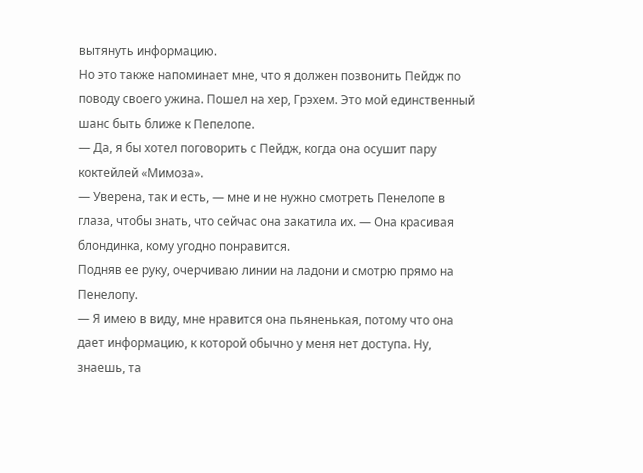вытянуть информацию.
Но это также напоминает мне, что я должен позвонить Пейдж по поводу своего ужина. Пошел на хер, Грэхем. Это мой единственный шанс быть ближе к Пепелопе.
— Да, я бы хотел поговорить с Пейдж, когда она осушит пару коктейлей «Мимоза».
— Уверена, так и есть, — мне и не нужно смотреть Пенелопе в глаза, чтобы знать, что сейчас она закатила их. — Она красивая блондинка, кому угодно понравится.
Подняв ее руку, очерчиваю линии на ладони и смотрю прямо на Пенелопу.
— Я имею в виду, мне нравится она пьяненькая, потому что она дает информацию, к которой обычно у меня нет доступа. Ну, знаешь, та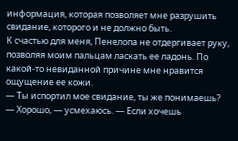информация, которая позволяет мне разрушить свидание, которого и не должно быть.
К счастью для меня, Пенелопа не отдергивает руку, позволяя моим пальцам ласкать ее ладонь. По какой-то невиданной причине мне нравится ощущение ее кожи.
— Ты испортил мое свидание, ты же понимаешь?
— Хорошо, — усмехаюсь. — Если хочешь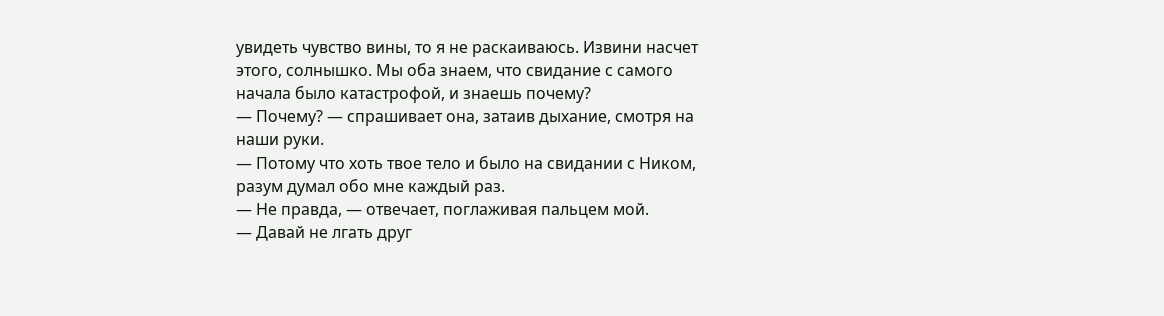увидеть чувство вины, то я не раскаиваюсь. Извини насчет этого, солнышко. Мы оба знаем, что свидание с самого начала было катастрофой, и знаешь почему?
— Почему? — спрашивает она, затаив дыхание, смотря на наши руки.
— Потому что хоть твое тело и было на свидании с Ником, разум думал обо мне каждый раз.
— Не правда, — отвечает, поглаживая пальцем мой.
— Давай не лгать друг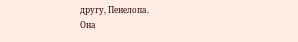другу, Пенелопа.
Она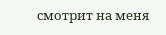смотрит на меня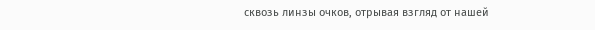сквозь линзы очков, отрывая взгляд от нашей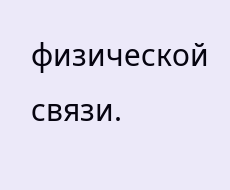физической связи.